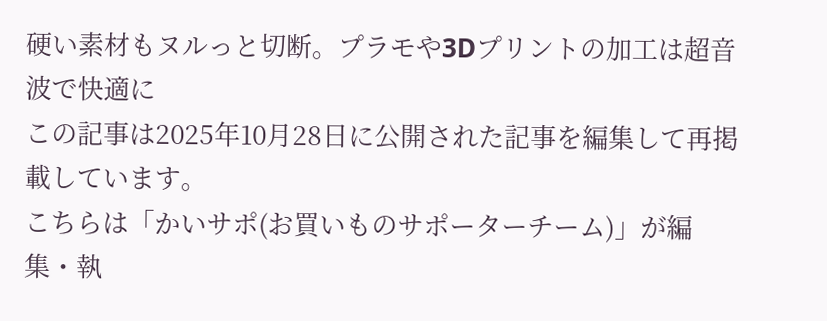硬い素材もヌルっと切断。プラモや3Dプリントの加工は超音波で快適に
この記事は2025年10月28日に公開された記事を編集して再掲載しています。
こちらは「かいサポ(お買いものサポーターチーム)」が編集・執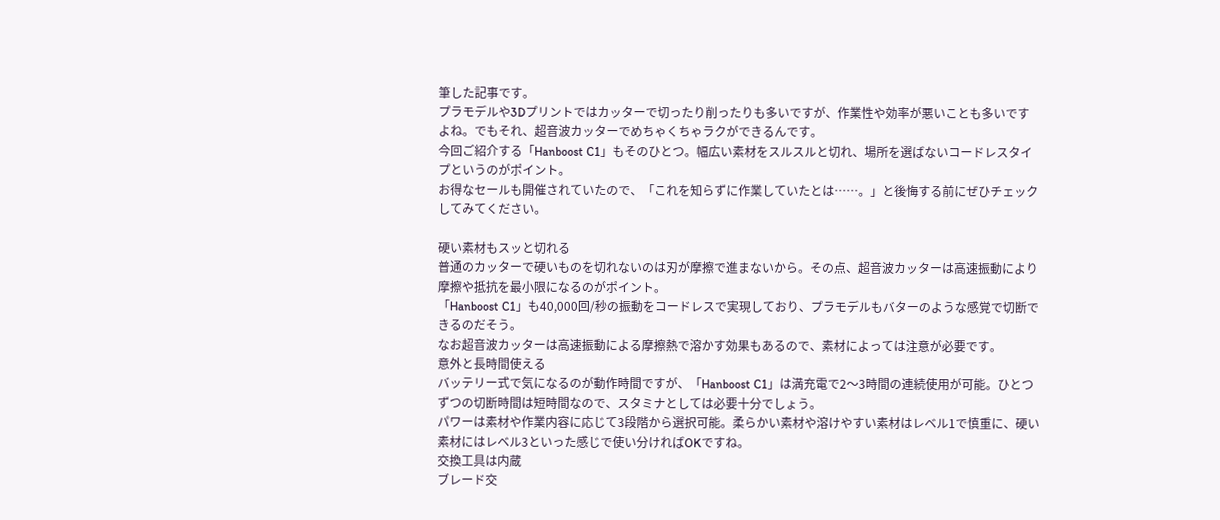筆した記事です。
プラモデルや3Dプリントではカッターで切ったり削ったりも多いですが、作業性や効率が悪いことも多いですよね。でもそれ、超音波カッターでめちゃくちゃラクができるんです。
今回ご紹介する「Hanboost C1」もそのひとつ。幅広い素材をスルスルと切れ、場所を選ばないコードレスタイプというのがポイント。
お得なセールも開催されていたので、「これを知らずに作業していたとは……。」と後悔する前にぜひチェックしてみてください。

硬い素材もスッと切れる
普通のカッターで硬いものを切れないのは刃が摩擦で進まないから。その点、超音波カッターは高速振動により摩擦や抵抗を最小限になるのがポイント。
「Hanboost C1」も40,000回/秒の振動をコードレスで実現しており、プラモデルもバターのような感覚で切断できるのだそう。
なお超音波カッターは高速振動による摩擦熱で溶かす効果もあるので、素材によっては注意が必要です。
意外と長時間使える
バッテリー式で気になるのが動作時間ですが、「Hanboost C1」は満充電で2〜3時間の連続使用が可能。ひとつずつの切断時間は短時間なので、スタミナとしては必要十分でしょう。
パワーは素材や作業内容に応じて3段階から選択可能。柔らかい素材や溶けやすい素材はレベル1で慎重に、硬い素材にはレベル3といった感じで使い分ければOKですね。
交換工具は内蔵
ブレード交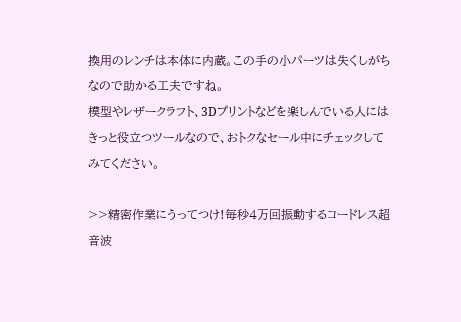換用のレンチは本体に内蔵。この手の小パーツは失くしがちなので助かる工夫ですね。
模型やレザークラフト、3Dプリントなどを楽しんでいる人にはきっと役立つツールなので、おトクなセール中にチェックしてみてください。

>>精密作業にうってつけ!毎秒4万回振動するコードレス超音波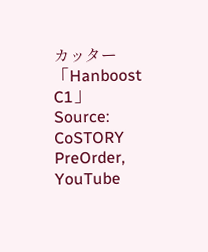カッター「Hanboost C1」
Source: CoSTORY PreOrder, YouTube